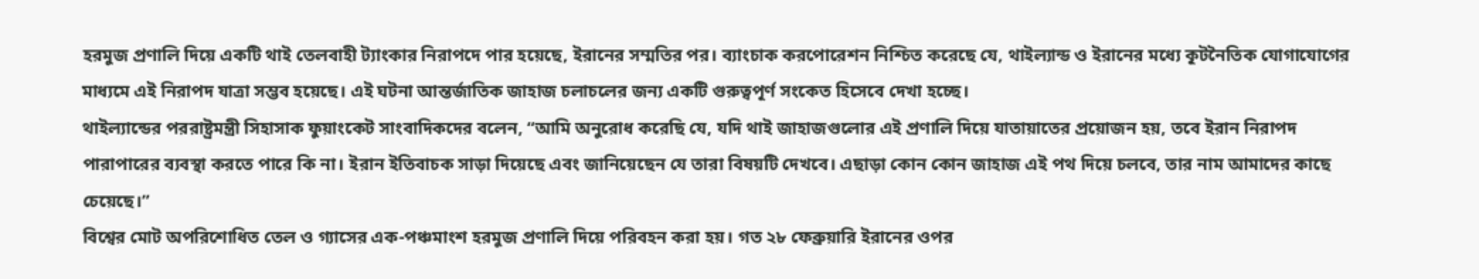হরমুজ প্রণালি দিয়ে একটি থাই তেলবাহী ট্যাংকার নিরাপদে পার হয়েছে, ইরানের সম্মতির পর। ব্যাংচাক করপোরেশন নিশ্চিত করেছে যে, থাইল্যান্ড ও ইরানের মধ্যে কূটনৈতিক যোগাযোগের মাধ্যমে এই নিরাপদ যাত্রা সম্ভব হয়েছে। এই ঘটনা আন্তর্জাতিক জাহাজ চলাচলের জন্য একটি গুরুত্বপূর্ণ সংকেত হিসেবে দেখা হচ্ছে।
থাইল্যান্ডের পররাষ্ট্রমন্ত্রী সিহাসাক ফুয়াংকেট সাংবাদিকদের বলেন, “আমি অনুরোধ করেছি যে, যদি থাই জাহাজগুলোর এই প্রণালি দিয়ে যাতায়াতের প্রয়োজন হয়, তবে ইরান নিরাপদ পারাপারের ব্যবস্থা করতে পারে কি না। ইরান ইতিবাচক সাড়া দিয়েছে এবং জানিয়েছেন যে তারা বিষয়টি দেখবে। এছাড়া কোন কোন জাহাজ এই পথ দিয়ে চলবে, তার নাম আমাদের কাছে চেয়েছে।”
বিশ্বের মোট অপরিশোধিত তেল ও গ্যাসের এক-পঞ্চমাংশ হরমুজ প্রণালি দিয়ে পরিবহন করা হয়। গত ২৮ ফেব্রুয়ারি ইরানের ওপর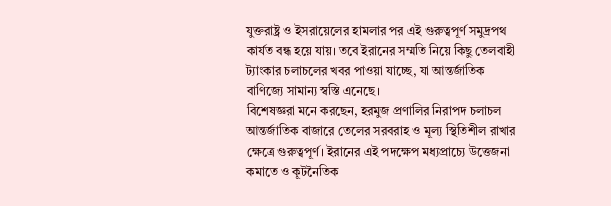যুক্তরাষ্ট্র ও ইসরায়েলের হামলার পর এই গুরুত্বপূর্ণ সমুদ্রপথ কার্যত বন্ধ হয়ে যায়। তবে ইরানের সম্মতি নিয়ে কিছু তেলবাহী ট্যাংকার চলাচলের খবর পাওয়া যাচ্ছে, যা আন্তর্জাতিক বাণিজ্যে সামান্য স্বস্তি এনেছে।
বিশেষজ্ঞরা মনে করছেন, হরমুজ প্রণালির নিরাপদ চলাচল আন্তর্জাতিক বাজারে তেলের সরবরাহ ও মূল্য স্থিতিশীল রাখার ক্ষেত্রে গুরুত্বপূর্ণ। ইরানের এই পদক্ষেপ মধ্যপ্রাচ্যে উত্তেজনা কমাতে ও কূটনৈতিক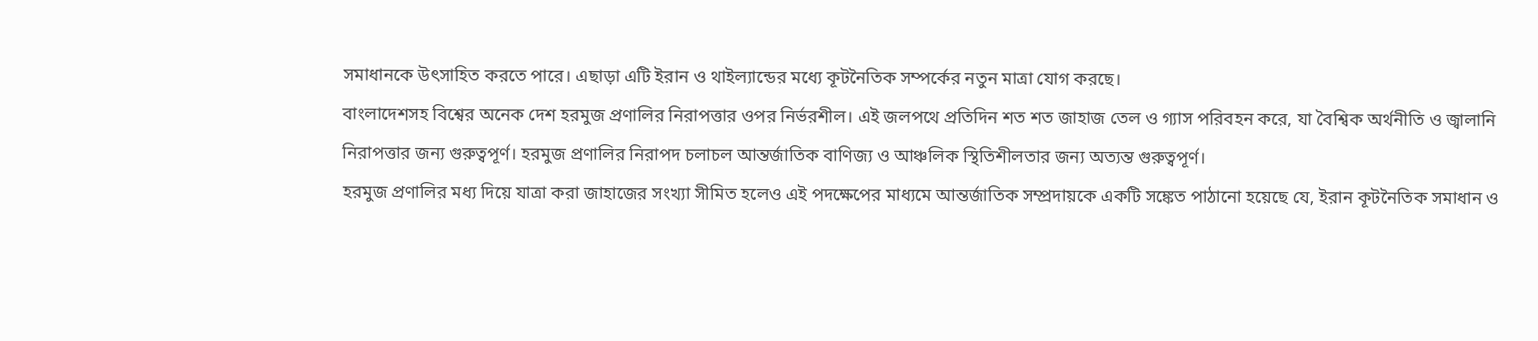সমাধানকে উৎসাহিত করতে পারে। এছাড়া এটি ইরান ও থাইল্যান্ডের মধ্যে কূটনৈতিক সম্পর্কের নতুন মাত্রা যোগ করছে।
বাংলাদেশসহ বিশ্বের অনেক দেশ হরমুজ প্রণালির নিরাপত্তার ওপর নির্ভরশীল। এই জলপথে প্রতিদিন শত শত জাহাজ তেল ও গ্যাস পরিবহন করে, যা বৈশ্বিক অর্থনীতি ও জ্বালানি নিরাপত্তার জন্য গুরুত্বপূর্ণ। হরমুজ প্রণালির নিরাপদ চলাচল আন্তর্জাতিক বাণিজ্য ও আঞ্চলিক স্থিতিশীলতার জন্য অত্যন্ত গুরুত্বপূর্ণ।
হরমুজ প্রণালির মধ্য দিয়ে যাত্রা করা জাহাজের সংখ্যা সীমিত হলেও এই পদক্ষেপের মাধ্যমে আন্তর্জাতিক সম্প্রদায়কে একটি সঙ্কেত পাঠানো হয়েছে যে, ইরান কূটনৈতিক সমাধান ও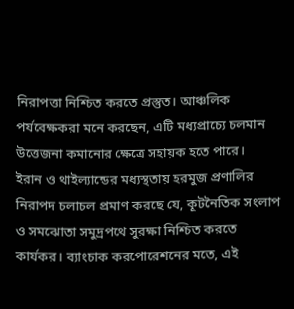নিরাপত্তা নিশ্চিত করতে প্রস্তুত। আঞ্চলিক পর্যবেক্ষকরা মনে করছেন, এটি মধ্যপ্রাচ্যে চলমান উত্তেজনা কমানোর ক্ষেত্রে সহায়ক হতে পারে।
ইরান ও থাইল্যান্ডের মধ্যস্থতায় হরমুজ প্রণালির নিরাপদ চলাচল প্রমাণ করছে যে, কূটনৈতিক সংলাপ ও সমঝোতা সমুদ্রপথে সুরক্ষা নিশ্চিত করতে কার্যকর। ব্যাংচাক করপোরেশনের মতে, এই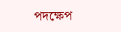পদক্ষেপ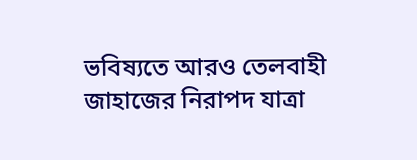ভবিষ্যতে আরও তেলবাহী জাহাজের নিরাপদ যাত্রা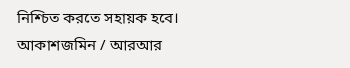নিশ্চিত করতে সহায়ক হবে।
আকাশজমিন / আরআর